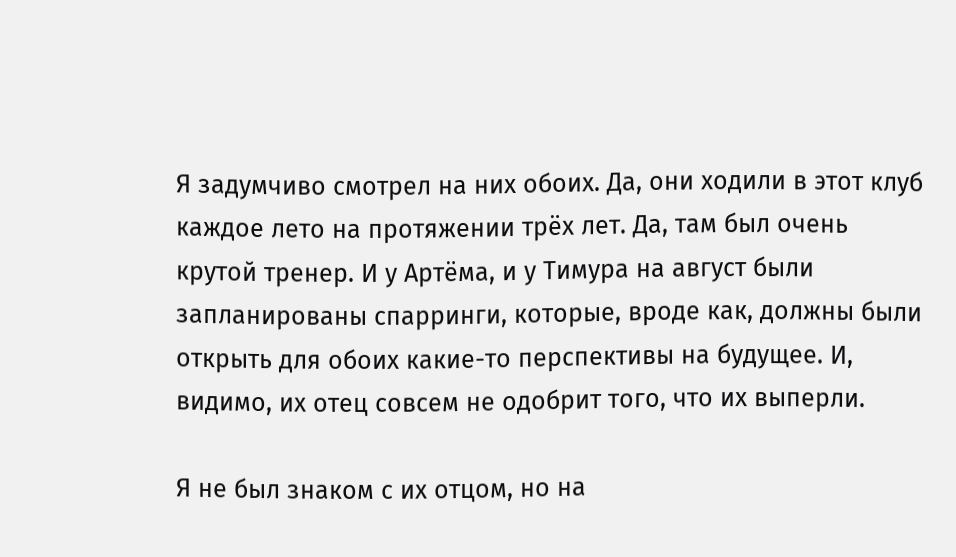Я задумчиво смотрел на них обоих. Да, они ходили в этот клуб каждое лето на протяжении трёх лет. Да, там был очень крутой тренер. И у Артёма, и у Тимура на август были запланированы спарринги, которые, вроде как, должны были открыть для обоих какие-то перспективы на будущее. И, видимо, их отец совсем не одобрит того, что их выперли.

Я не был знаком с их отцом, но на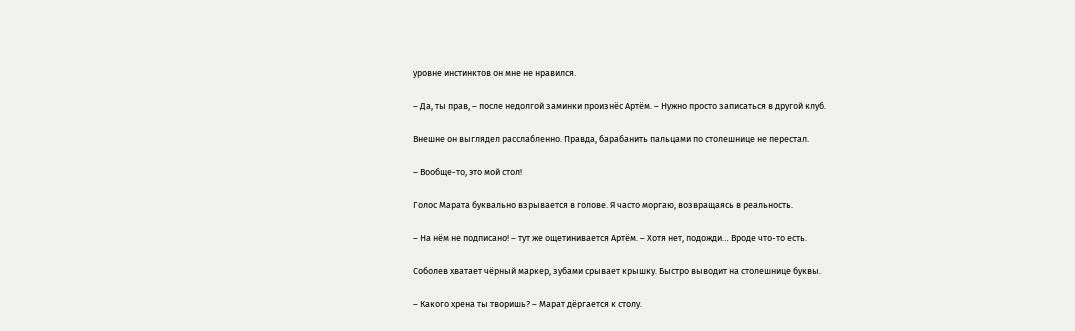уровне инстинктов он мне не нравился.

– Да, ты прав, – после недолгой заминки произнёс Артём. – Нужно просто записаться в другой клуб.

Внешне он выглядел расслабленно. Правда, барабанить пальцами по столешнице не перестал.

– Вообще-то, это мой стол!

Голос Марата буквально взрывается в голове. Я часто моргаю, возвращаясь в реальность.

– На нём не подписано! – тут же ощетинивается Артём. – Хотя нет, подожди… Вроде что-то есть.

Соболев хватает чёрный маркер, зубами срывает крышку. Быстро выводит на столешнице буквы.

– Какого хрена ты творишь? – Марат дёргается к столу.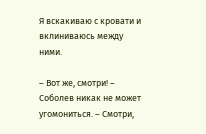Я вскакиваю с кровати и вклиниваюсь между ними.

– Вот же, смотри! – Соболев никак не может угомониться. – Смотри,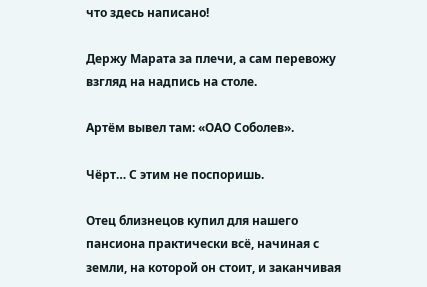что здесь написано!

Держу Марата за плечи, а сам перевожу взгляд на надпись на столе.

Артём вывел там: «ОАО Соболев».

Чёрт… С этим не поспоришь.

Отец близнецов купил для нашего пансиона практически всё, начиная с земли, на которой он стоит, и заканчивая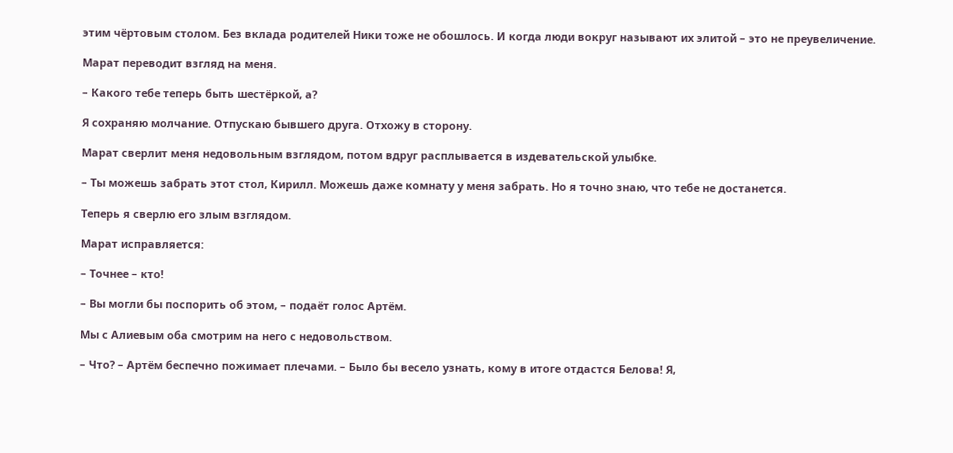этим чёртовым столом. Без вклада родителей Ники тоже не обошлось. И когда люди вокруг называют их элитой – это не преувеличение.

Марат переводит взгляд на меня.

– Какого тебе теперь быть шестёркой, а?

Я сохраняю молчание. Отпускаю бывшего друга. Отхожу в сторону.

Марат сверлит меня недовольным взглядом, потом вдруг расплывается в издевательской улыбке.

– Ты можешь забрать этот стол, Кирилл. Можешь даже комнату у меня забрать. Но я точно знаю, что тебе не достанется.

Теперь я сверлю его злым взглядом.

Марат исправляется:

– Точнее – кто!

– Вы могли бы поспорить об этом, – подаёт голос Артём.

Мы с Алиевым оба смотрим на него с недовольством.

– Что? – Артём беспечно пожимает плечами. – Было бы весело узнать, кому в итоге отдастся Белова! Я,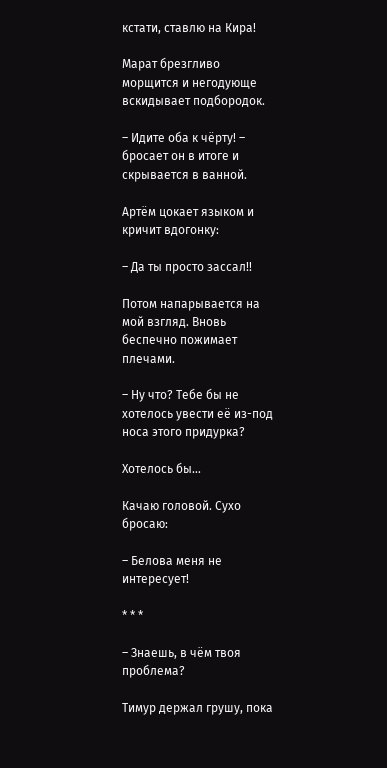кстати, ставлю на Кира!

Марат брезгливо морщится и негодующе вскидывает подбородок.

– Идите оба к чёрту! – бросает он в итоге и скрывается в ванной.

Артём цокает языком и кричит вдогонку:

– Да ты просто зассал!!

Потом напарывается на мой взгляд. Вновь беспечно пожимает плечами.

– Ну что? Тебе бы не хотелось увести её из-под носа этого придурка?

Хотелось бы…

Качаю головой. Сухо бросаю:

– Белова меня не интересует!

* * *

– Знаешь, в чём твоя проблема?

Тимур держал грушу, пока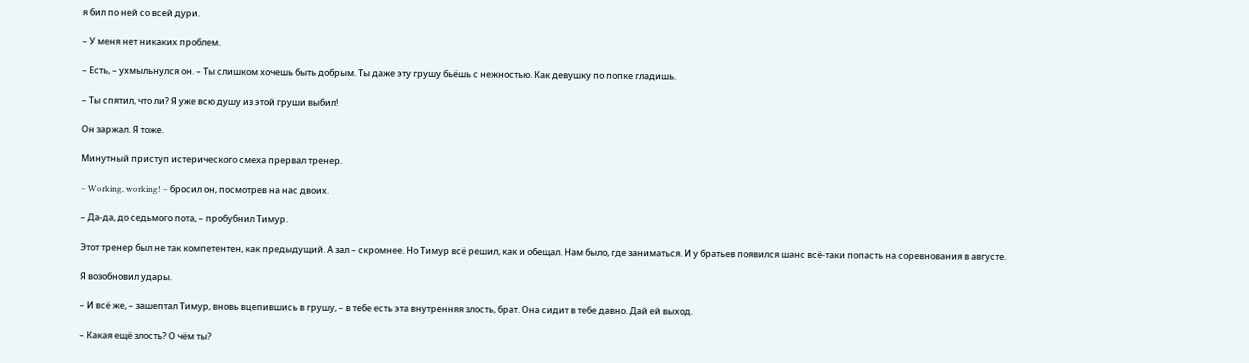я бил по ней со всей дури.

– У меня нет никаких проблем.

– Есть, – ухмыльнулся он. – Ты слишком хочешь быть добрым. Ты даже эту грушу бьёшь с нежностью. Как девушку по попке гладишь.

– Ты спятил, что ли? Я уже всю душу из этой груши выбил!

Он заржал. Я тоже.

Минутный приступ истерического смеха прервал тренер.

– Working, working! – бросил он, посмотрев на нас двоих.

– Да-да, до седьмого пота, – пробубнил Тимур.

Этот тренер был не так компетентен, как предыдущий. А зал – скромнее. Но Тимур всё решил, как и обещал. Нам было, где заниматься. И у братьев появился шанс всё-таки попасть на соревнования в августе.

Я возобновил удары.

– И всё же, – зашептал Тимур, вновь вцепившись в грушу, – в тебе есть эта внутренняя злость, брат. Она сидит в тебе давно. Дай ей выход.

– Какая ещё злость? О чём ты?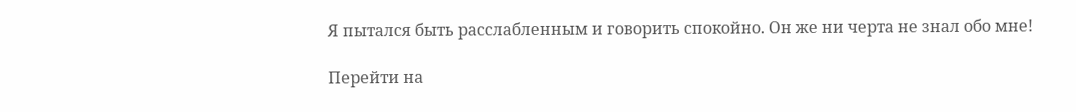Я пытался быть расслабленным и говорить спокойно. Он же ни черта не знал обо мне!

Перейти на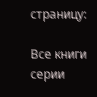страницу:

Все книги серии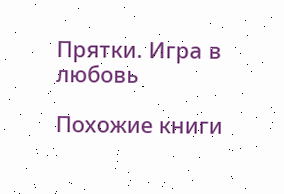Прятки. Игра в любовь

Похожие книги